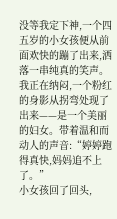没等我定下神,一个四五岁的小女孩便从前面欢快的蹦了出来,洒落一串纯真的笑声。我正在纳闷,一个粉红的身影从拐弯处现了出来——是一个美丽的妇女。带着温和而动人的声音:“婷婷跑得真快,妈妈追不上了。”
小女孩回了回头,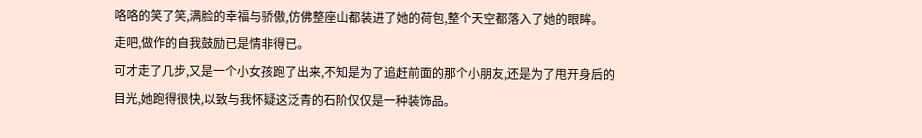咯咯的笑了笑,满脸的幸福与骄傲,仿佛整座山都装进了她的荷包,整个天空都落入了她的眼眸。
走吧,做作的自我鼓励已是情非得已。
可才走了几步,又是一个小女孩跑了出来,不知是为了追赶前面的那个小朋友,还是为了甩开身后的目光,她跑得很快,以致与我怀疑这泛青的石阶仅仅是一种装饰品。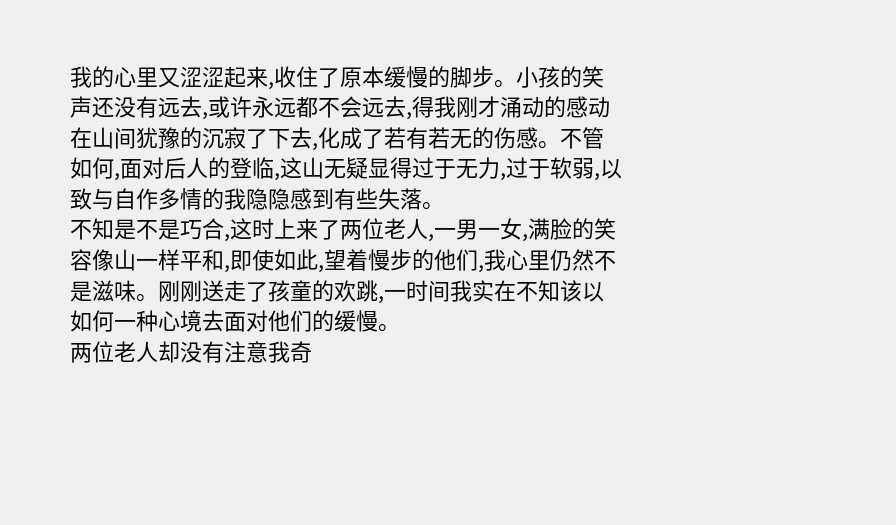我的心里又涩涩起来,收住了原本缓慢的脚步。小孩的笑声还没有远去,或许永远都不会远去,得我刚才涌动的感动在山间犹豫的沉寂了下去,化成了若有若无的伤感。不管如何,面对后人的登临,这山无疑显得过于无力,过于软弱,以致与自作多情的我隐隐感到有些失落。
不知是不是巧合,这时上来了两位老人,一男一女,满脸的笑容像山一样平和,即使如此,望着慢步的他们,我心里仍然不是滋味。刚刚送走了孩童的欢跳,一时间我实在不知该以如何一种心境去面对他们的缓慢。
两位老人却没有注意我奇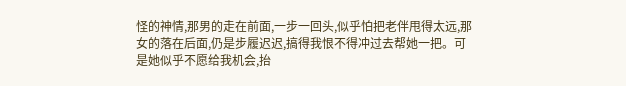怪的神情,那男的走在前面,一步一回头,似乎怕把老伴甩得太远,那女的落在后面,仍是步履迟迟,搞得我恨不得冲过去帮她一把。可是她似乎不愿给我机会,抬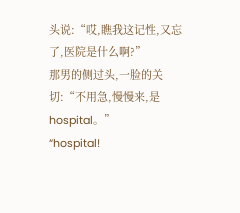头说:“哎,瞧我这记性,又忘了,医院是什么啊?”
那男的侧过头,一脸的关切:“不用急,慢慢来,是hospital。”
“hospital!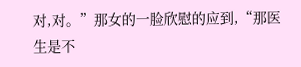对,对。”那女的一脸欣慰的应到,“那医生是不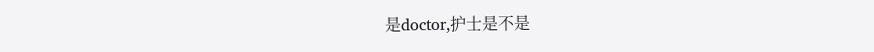是doctor,护士是不是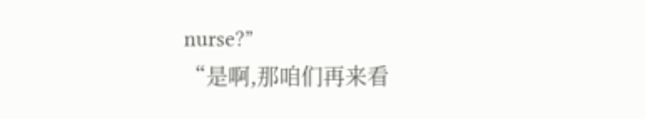nurse?”
“是啊,那咱们再来看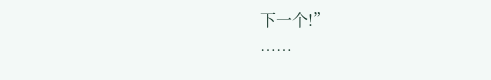下一个!”
……